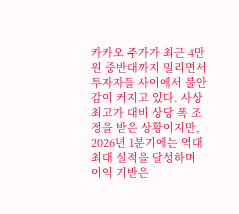카카오 주가가 최근 4만 원 중반대까지 밀리면서 투자자들 사이에서 불안감이 커지고 있다. 사상 최고가 대비 상당 폭 조정을 받은 상황이지만, 2026년 1분기에는 역대 최대 실적을 달성하며 이익 기반은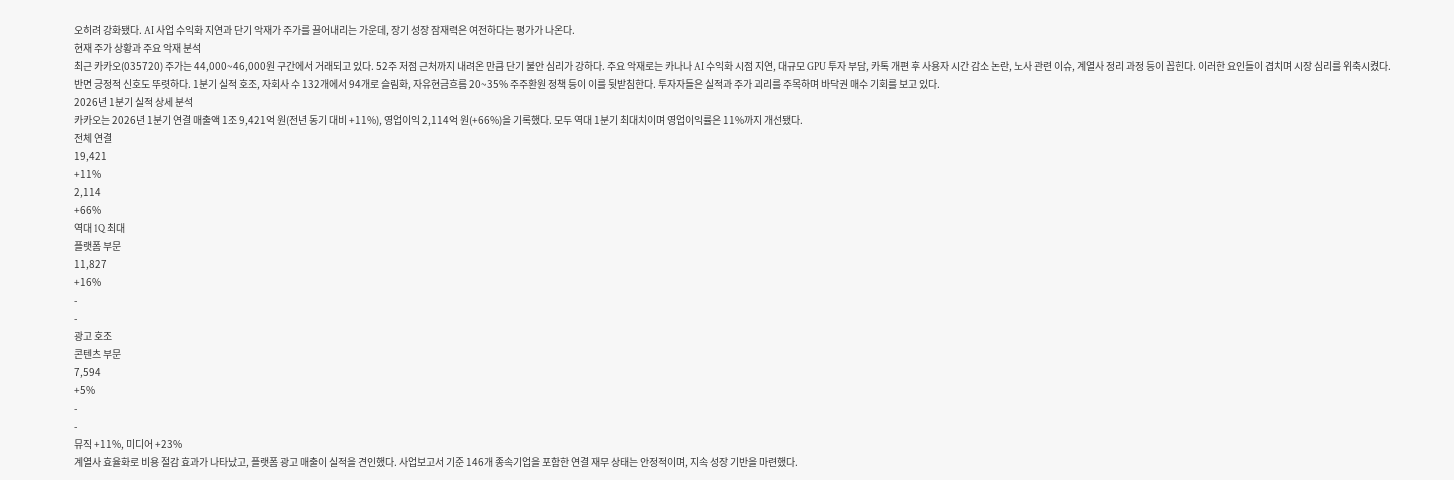오히려 강화됐다. AI 사업 수익화 지연과 단기 악재가 주가를 끌어내리는 가운데, 장기 성장 잠재력은 여전하다는 평가가 나온다.
현재 주가 상황과 주요 악재 분석
최근 카카오(035720) 주가는 44,000~46,000원 구간에서 거래되고 있다. 52주 저점 근처까지 내려온 만큼 단기 불안 심리가 강하다. 주요 악재로는 카나나 AI 수익화 시점 지연, 대규모 GPU 투자 부담, 카톡 개편 후 사용자 시간 감소 논란, 노사 관련 이슈, 계열사 정리 과정 등이 꼽힌다. 이러한 요인들이 겹치며 시장 심리를 위축시켰다.
반면 긍정적 신호도 뚜렷하다. 1분기 실적 호조, 자회사 수 132개에서 94개로 슬림화, 자유현금흐름 20~35% 주주환원 정책 등이 이를 뒷받침한다. 투자자들은 실적과 주가 괴리를 주목하며 바닥권 매수 기회를 보고 있다.
2026년 1분기 실적 상세 분석
카카오는 2026년 1분기 연결 매출액 1조 9,421억 원(전년 동기 대비 +11%), 영업이익 2,114억 원(+66%)을 기록했다. 모두 역대 1분기 최대치이며 영업이익률은 11%까지 개선됐다.
전체 연결
19,421
+11%
2,114
+66%
역대 1Q 최대
플랫폼 부문
11,827
+16%
-
-
광고 호조
콘텐츠 부문
7,594
+5%
-
-
뮤직 +11%, 미디어 +23%
계열사 효율화로 비용 절감 효과가 나타났고, 플랫폼 광고 매출이 실적을 견인했다. 사업보고서 기준 146개 종속기업을 포함한 연결 재무 상태는 안정적이며, 지속 성장 기반을 마련했다.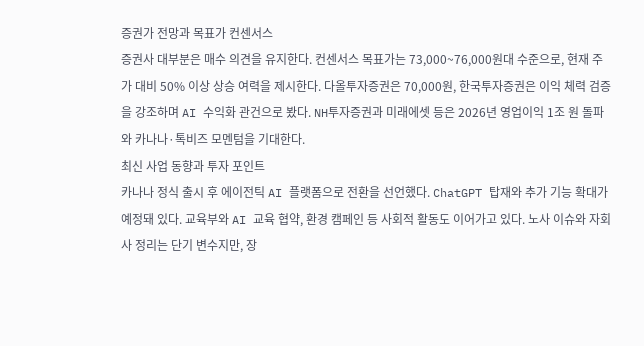증권가 전망과 목표가 컨센서스
증권사 대부분은 매수 의견을 유지한다. 컨센서스 목표가는 73,000~76,000원대 수준으로, 현재 주가 대비 50% 이상 상승 여력을 제시한다. 다올투자증권은 70,000원, 한국투자증권은 이익 체력 검증을 강조하며 AI 수익화 관건으로 봤다. NH투자증권과 미래에셋 등은 2026년 영업이익 1조 원 돌파와 카나나·톡비즈 모멘텀을 기대한다.
최신 사업 동향과 투자 포인트
카나나 정식 출시 후 에이전틱 AI 플랫폼으로 전환을 선언했다. ChatGPT 탑재와 추가 기능 확대가 예정돼 있다. 교육부와 AI 교육 협약, 환경 캠페인 등 사회적 활동도 이어가고 있다. 노사 이슈와 자회사 정리는 단기 변수지만, 장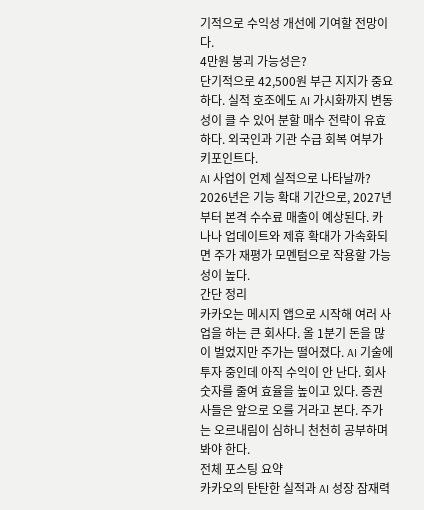기적으로 수익성 개선에 기여할 전망이다.
4만원 붕괴 가능성은?
단기적으로 42,500원 부근 지지가 중요하다. 실적 호조에도 AI 가시화까지 변동성이 클 수 있어 분할 매수 전략이 유효하다. 외국인과 기관 수급 회복 여부가 키포인트다.
AI 사업이 언제 실적으로 나타날까?
2026년은 기능 확대 기간으로, 2027년부터 본격 수수료 매출이 예상된다. 카나나 업데이트와 제휴 확대가 가속화되면 주가 재평가 모멘텀으로 작용할 가능성이 높다.
간단 정리
카카오는 메시지 앱으로 시작해 여러 사업을 하는 큰 회사다. 올 1분기 돈을 많이 벌었지만 주가는 떨어졌다. AI 기술에 투자 중인데 아직 수익이 안 난다. 회사 숫자를 줄여 효율을 높이고 있다. 증권사들은 앞으로 오를 거라고 본다. 주가는 오르내림이 심하니 천천히 공부하며 봐야 한다.
전체 포스팅 요약
카카오의 탄탄한 실적과 AI 성장 잠재력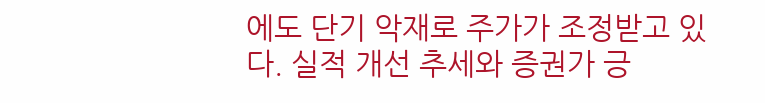에도 단기 악재로 주가가 조정받고 있다. 실적 개선 추세와 증권가 긍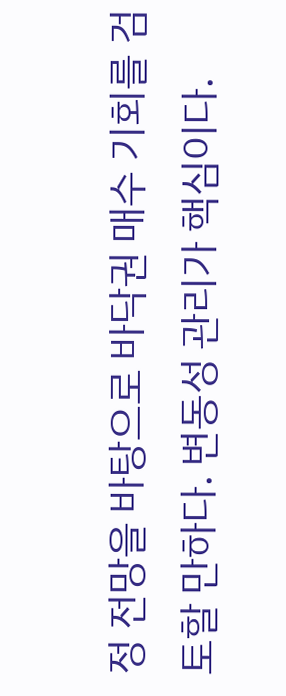정 전망을 바탕으로 바닥권 매수 기회를 검토할 만하다. 변동성 관리가 핵심이다.